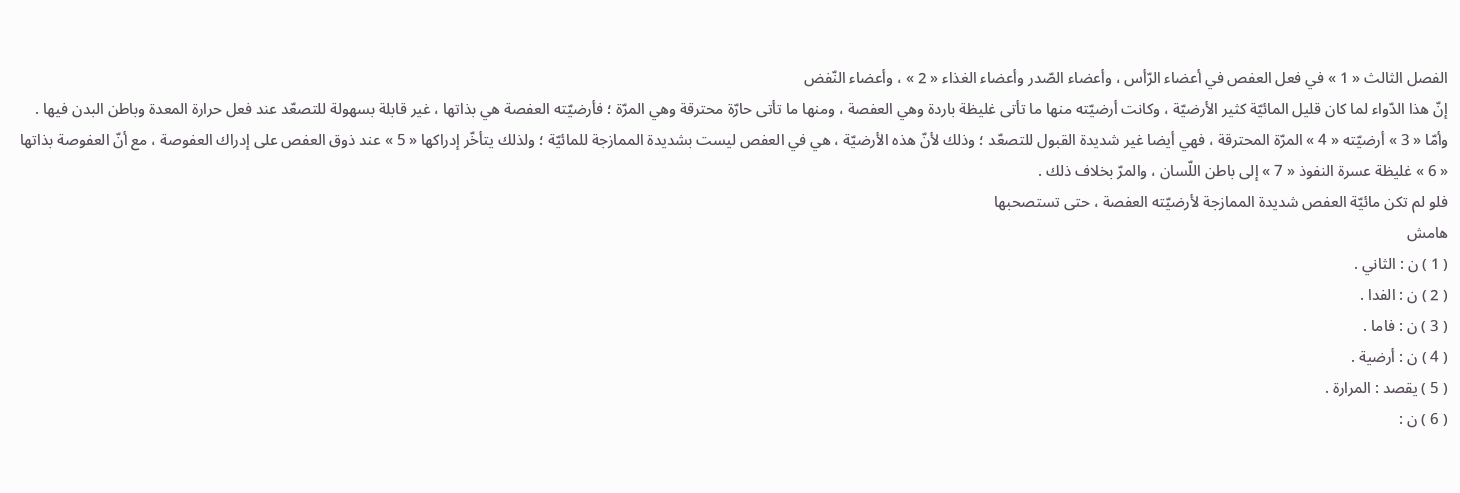الفصل الثالث « 1 » في فعل العفص في أعضاء الرّأس ، وأعضاء الصّدر وأعضاء الغذاء « 2 » ، وأعضاء النّفض
إنّ هذا الدّواء لما كان قليل المائيّة كثير الأرضيّة ، وكانت أرضيّته منها ما تأتى غليظة باردة وهي العفصة ، ومنها ما تأتى حارّة محترقة وهي المرّة ؛ فأرضيّته العفصة هي بذاتها ، غير قابلة بسهولة للتصعّد عند فعل حرارة المعدة وباطن البدن فيها .
وأمّا « 3 » أرضيّته « 4 » المرّة المحترقة ، فهي أيضا غير شديدة القبول للتصعّد ؛ وذلك لأنّ هذه الأرضيّة ، هي في العفص ليست بشديدة الممازجة للمائيّة ؛ ولذلك يتأخّر إدراكها « 5 » عند ذوق العفص على إدراك العفوصة ، مع أنّ العفوصة بذاتها « 6 » غليظة عسرة النفوذ « 7 » إلى باطن اللّسان ، والمرّ بخلاف ذلك .
فلو لم تكن مائيّة العفص شديدة الممازجة لأرضيّته العفصة ، حتى تستصحبها
هامش
( 1 ) ن : الثاني .
( 2 ) ن : الفدا .
( 3 ) ن : فاما .
( 4 ) ن : أرضية .
( 5 ) يقصد : المرارة .
( 6 ) ن :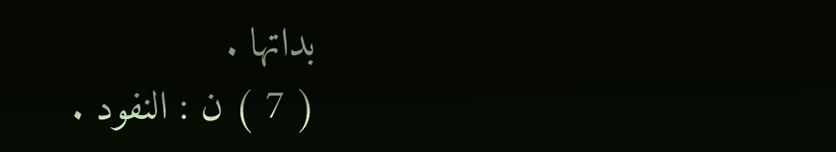بداتها .
( 7 ) ن : النفود .